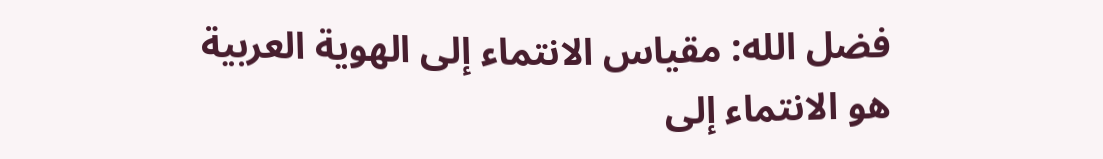فضل الله: مقياس الانتماء إلى الهوية العربية هو الانتماء إلى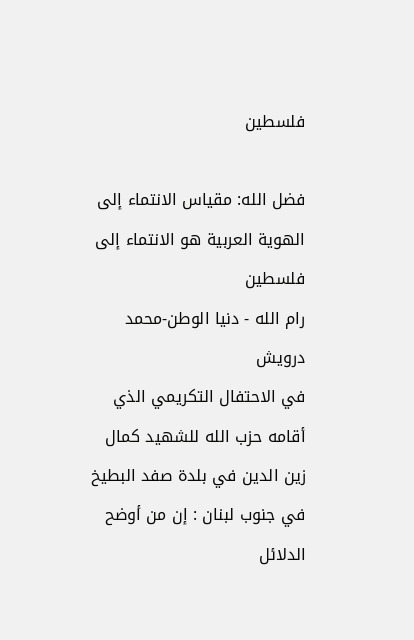فلسطين

فضل الله: مقياس الانتماء إلى الهوية العربية هو الانتماء إلى فلسطين
رام الله - دنيا الوطن-محمد درويش
في الاحتفال التكريمي الذي أقامه حزب الله للشهيد كمال زين الدين في بلدة صفد البطيخ في جنوب لبنان : إن من أوضح الدلائل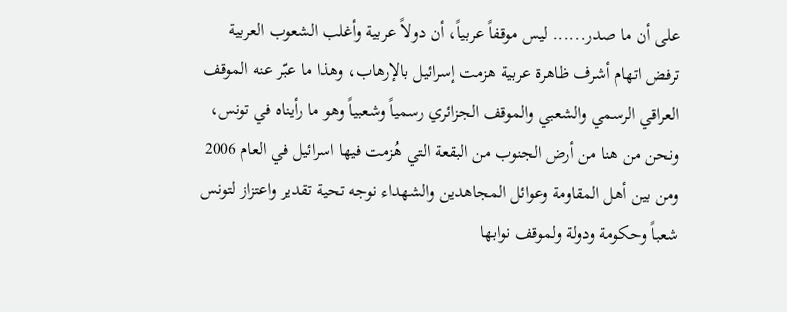على أن ما صدر...... ليس موقفاً عربياً، أن دولاً عربية وأغلب الشعوب العربية ترفض اتهام أشرف ظاهرة عربية هزمت إسرائيل بالإرهاب، وهذا ما عبّر عنه الموقف العراقي الرسمي والشعبي والموقف الجزائري رسمياً وشعبياً وهو ما رأيناه في تونس، ونحن من هنا من أرض الجنوب من البقعة التي هُزمت فيها اسرائيل في العام 2006 ومن بين أهل المقاومة وعوائل المجاهدين والشهداء نوجه تحية تقدير واعتزاز لتونس شعباً وحكومة ودولة ولموقف نوابها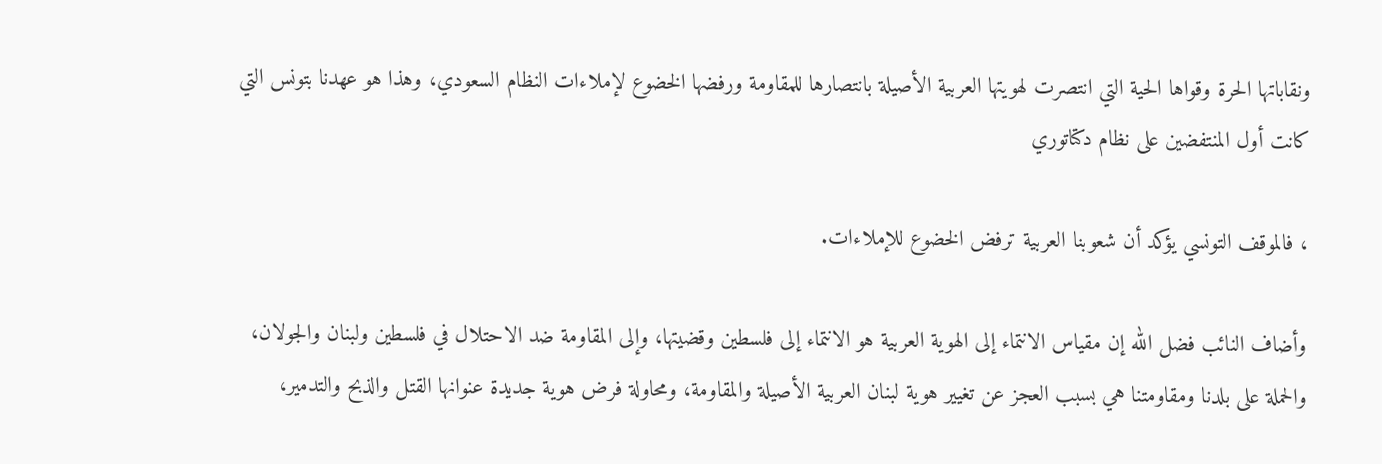ونقاباتها الحرة وقواها الحية التي انتصرت لهويتها العربية الأصيلة بانتصارها للمقاومة ورفضها الخضوع لإملاءات النظام السعودي، وهذا هو عهدنا بتونس التي كانت أول المنتفضين على نظام دكتاتوري

، فالموقف التونسي يؤكد أن شعوبنا العربية ترفض الخضوع للإملاءات.

وأضاف النائب فضل الله إن مقياس الانتماء إلى الهوية العربية هو الانتماء إلى فلسطين وقضيتها، وإلى المقاومة ضد الاحتلال في فلسطين ولبنان والجولان، والحملة على بلدنا ومقاومتنا هي بسبب العجز عن تغيير هوية لبنان العربية الأصيلة والمقاومة، ومحاولة فرض هوية جديدة عنوانها القتل والذبح والتدمير،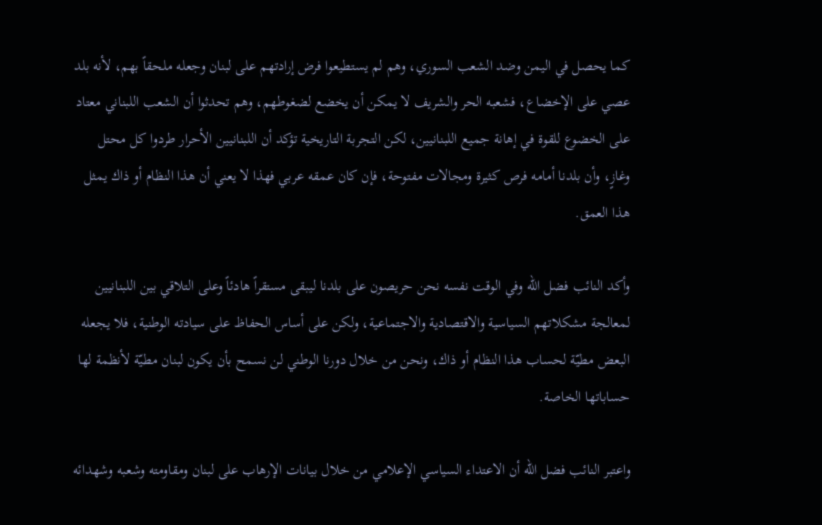كما يحصل في اليمن وضد الشعب السوري، وهم لم يستطيعوا فرض إرادتهم على لبنان وجعله ملحقاً بهم، لأنه بلد عصي على الإخضاع، فشعبه الحر والشريف لا يمكن أن يخضع لضغوطهم، وهم تحدثوا أن الشعب اللبناني معتاد على الخضوع للقوة في إهانة جميع اللبنانيين، لكن التجربة التاريخية تؤكد أن اللبنانيين الأحرار طردوا كل محتل وغازٍ، وأن بلدنا أمامه فرص كثيرة ومجالات مفتوحة، فإن كان عمقه عربي فهذا لا يعني أن هذا النظام أو ذاك يمثل هذا العمق.

وأكد النائب فضل الله وفي الوقت نفسه نحن حريصون على بلدنا ليبقى مستقراً هادئاً وعلى التلاقي بين اللبنانيين لمعالجة مشكلاتهم السياسية والاقتصادية والاجتماعية، ولكن على أساس الحفاظ على سيادته الوطنية، فلا يجعله البعض مطيّة لحساب هذا النظام أو ذاك، ونحن من خلال دورنا الوطني لن نسمح بأن يكون لبنان مطيّة لأنظمة لها حساباتها الخاصة.

واعتبر النائب فضل الله أن الاعتداء السياسي الإعلامي من خلال بيانات الإرهاب على لبنان ومقاومته وشعبه وشهدائه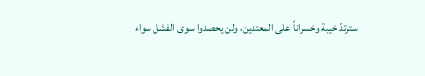سترتدّ خيبة وخسراناً على المعتدين، ولن يحصدوا سوى الفشل سواء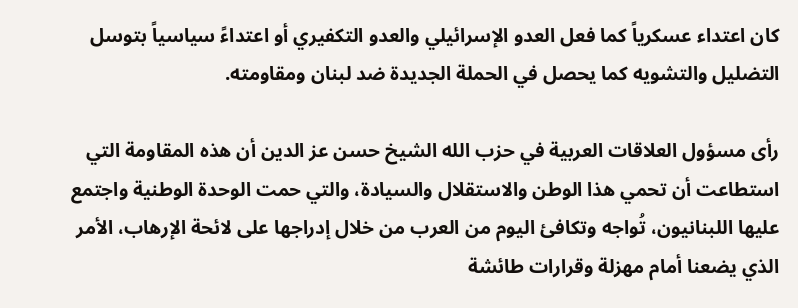كان اعتداء عسكرياً كما فعل العدو الإسرائيلي والعدو التكفيري أو اعتداءً سياسياً بتوسل التضليل والتشويه كما يحصل في الحملة الجديدة ضد لبنان ومقاومته.

رأى مسؤول العلاقات العربية في حزب الله الشيخ حسن عز الدين أن هذه المقاومة التي استطاعت أن تحمي هذا الوطن والاستقلال والسيادة، والتي حمت الوحدة الوطنية واجتمع عليها اللبنانيون، تُواجه وتكافئ اليوم من العرب من خلال إدراجها على لائحة الإرهاب، الأمر الذي يضعنا أمام مهزلة وقرارات طائشة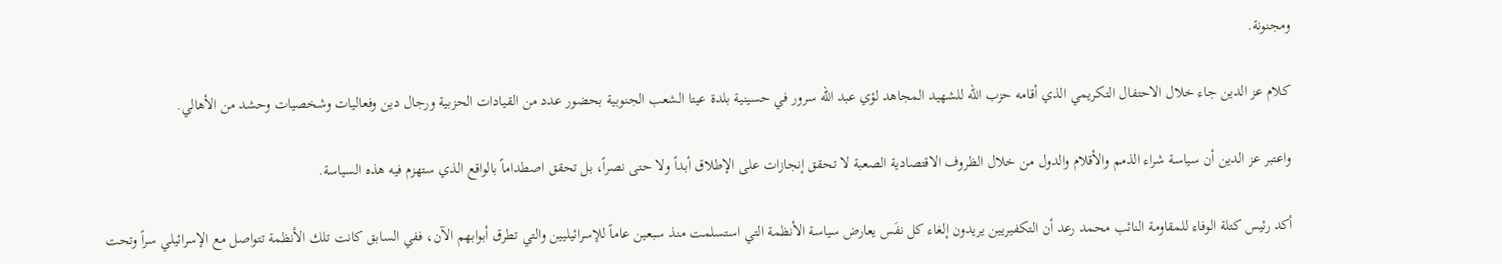ومجنونة.

كلام عز الدين جاء خلال الاحتفال التكريمي الذي أقامه حزب الله للشهيد المجاهد لؤي عبد الله سرور في حسينية بلدة عيتا الشعب الجنوبية بحضور عدد من القيادات الحزبية ورجال دين وفعاليات وشخصيات وحشد من الأهالي.

واعتبر عز الدين أن سياسة شراء الذمم والأقلام والدول من خلال الظروف الاقتصادية الصعبة لا تحقق إنجازات على الإطلاق أبداً ولا حتى نصراً، بل تحقق اصطداماً بالواقع الذي ستهزم فيه هذه السياسة.

أكد رئيس كتلة الوفاء للمقاومة النائب محمد رعد أن التكفيريين يريدون إلغاء كل نفَس يعارض سياسة الأنظمة التي استسلمت منذ سبعين عاماً للإسرائيليين والتي تطرق أبوابهم الآن، ففي السابق كانت تلك الأنظمة تتواصل مع الإسرائيلي سراً وتحت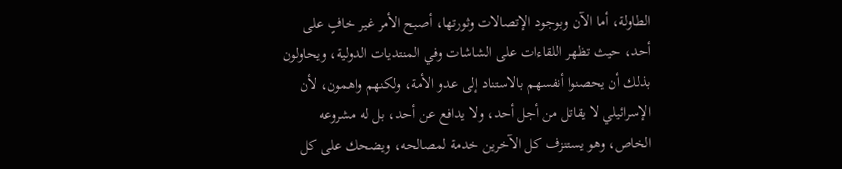الطاولة، أما الآن وبوجود الإتصالات وثورتها، أصبح الأمر غير خافٍ على أحد، حيث تظهر اللقاءات على الشاشات وفي المنتديات الدولية، ويحاولون بذلك أن يحصنوا أنفسهم بالاستناد إلى عدو الأمة، ولكنهم واهمون، لأن الإسرائيلي لا يقاتل من أجل أحد، ولا يدافع عن أحد، بل له مشروعه الخاص، وهو يستنزف كل الآخرين خدمة لمصالحه، ويضحك على كل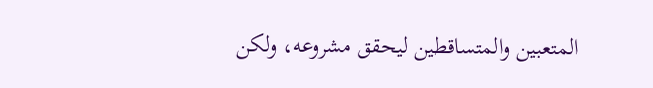المتعبين والمتساقطين ليحقق مشروعه، ولكن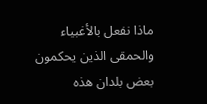ماذا نفعل بالأغبياء والحمقى الذين يحكمون بعض بلدان هذه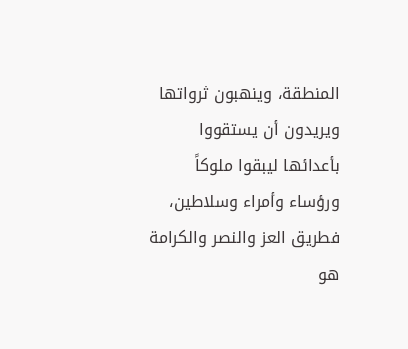المنطقة، وينهبون ثرواتها ويريدون أن يستقووا بأعدائها ليبقوا ملوكاً ورؤساء وأمراء وسلاطين، فطريق العز والنصر والكرامة هو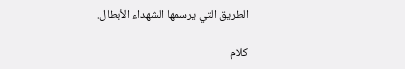الطريق التي يرسمها الشهداء الأبطال.

كلام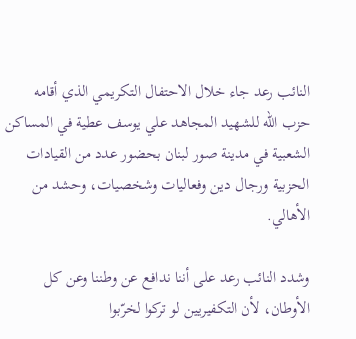النائب رعد جاء خلال الاحتفال التكريمي الذي أقامه حزب الله للشهيد المجاهد علي يوسف عطية في المساكن الشعبية في مدينة صور لبنان بحضور عدد من القيادات الحزبية ورجال دين وفعاليات وشخصيات، وحشد من الأهالي.

وشدد النائب رعد على أننا ندافع عن وطننا وعن كل الأوطان، لأن التكفيريين لو تركوا لخرّبوا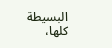البسيطة كلها،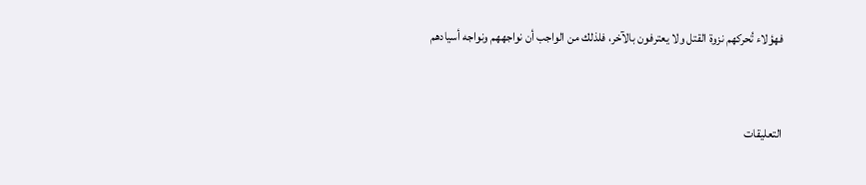فهؤلاء تُحركهم نزوة القتل ولا يعترفون بالآخر، فلذلك من الواجب أن نواجههم ونواجه أسيادهم


التعليقات